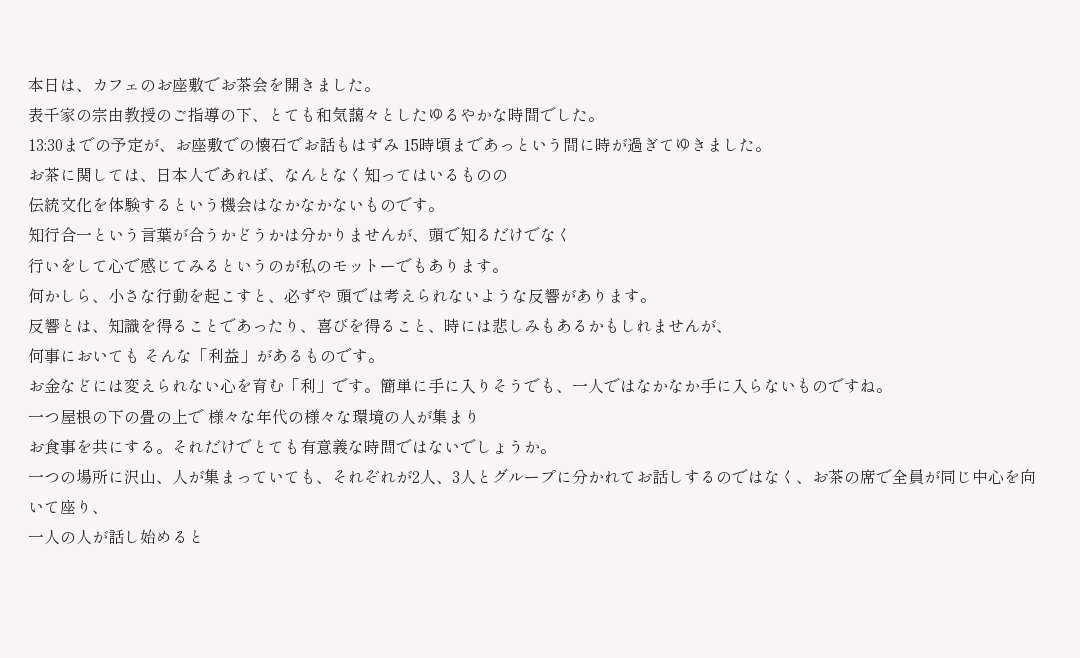本日は、カフェのお座敷でお茶会を開きました。
表千家の宗由教授のご指導の下、とても和気藹々としたゆるやかな時間でした。
13:30までの予定が、お座敷での懐石でお話もはずみ 15時頃まであっという間に時が過ぎてゆきました。
お茶に関しては、日本人であれば、なんとなく知ってはいるものの
伝統文化を体験するという機会はなかなかないものです。
知行合一という言葉が合うかどうかは分かりませんが、頭で知るだけでなく
行いをして心で感じてみるというのが私のモットーでもあります。
何かしら、小さな行動を起こすと、必ずや 頭では考えられないような反響があります。
反響とは、知識を得ることであったり、喜びを得ること、時には悲しみもあるかもしれませんが、
何事においても そんな「利益」があるものです。
お金などには変えられない心を育む「利」です。簡単に手に入りそうでも、一人ではなかなか手に入らないものですね。
一つ屋根の下の畳の上で 様々な年代の様々な環境の人が集まり
お食事を共にする。それだけでとても有意義な時間ではないでしょうか。
一つの場所に沢山、人が集まっていても、それぞれが2人、3人とグループに分かれてお話しするのではなく、お茶の席で全員が同じ中心を向いて座り、
一人の人が話し始めると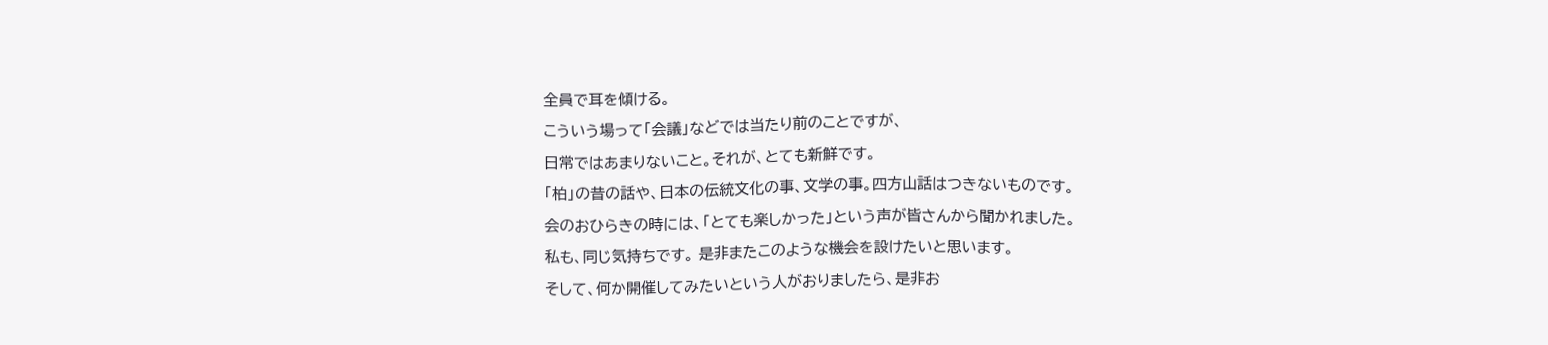全員で耳を傾ける。
こういう場って「会議」などでは当たり前のことですが、
日常ではあまりないこと。それが、とても新鮮です。
「柏」の昔の話や、日本の伝統文化の事、文学の事。四方山話はつきないものです。
会のおひらきの時には、「とても楽しかった」という声が皆さんから聞かれました。
私も、同じ気持ちです。 是非またこのような機会を設けたいと思います。
そして、何か開催してみたいという人がおりましたら、是非お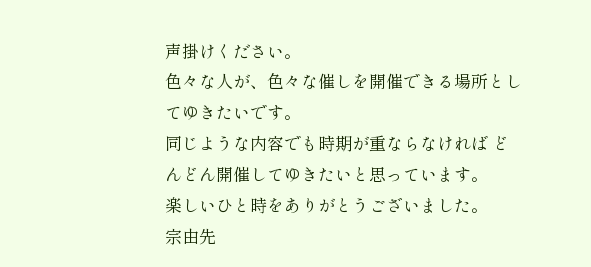声掛けください。
色々な人が、色々な催しを開催できる場所としてゆきたいです。
同じような内容でも時期が重ならなければ どんどん開催してゆきたいと思っています。
楽しいひと時をありがとうございました。
宗由先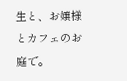生と、お嬢様とカフェのお庭で。